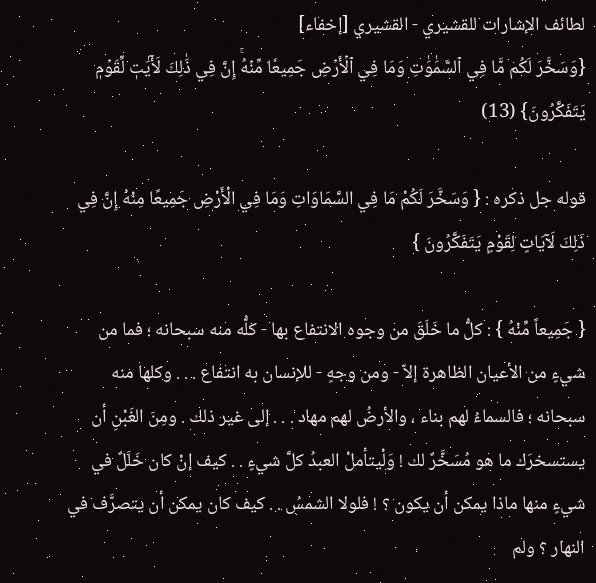لطائف الإشارات للقشيري - القشيري [إخفاء]
{وَسَخَّرَ لَكُم مَّا فِي ٱلسَّمَٰوَٰتِ وَمَا فِي ٱلۡأَرۡضِ جَمِيعٗا مِّنۡهُۚ إِنَّ فِي ذَٰلِكَ لَأٓيَٰتٖ لِّقَوۡمٖ يَتَفَكَّرُونَ} (13)

قوله جل ذكره : { وَسَخَّرَ لَكُمْ مَا فِي السَّمَاوَاتِ وَمَا فِي الْأَرْضِ جَمِيعًا مِنْهُ إِنَّ فِي ذَلِكَ لَآيَاتٍ لِقَوْمٍ يَتَفَكَّرُونَ }

{ جَمِيعاً مِّنْهُ } : كلُّ ما خَلَقَ من وجوه الانتفاع بها - كلُّه منه سبحانه ؛ فما من شيءٍ من الأعيان الظاهرة إلاّ - ومن وجهٍ - للإنسان به انتفاع . . . وكلها منه سبحانه ؛ فالسماءُ لهم بناء ، والأرضُ لهم مهاد . . . إلى غير ذلك . ومِنَ الغَبْنِ أن يستسخرَك ما هو مُسَخَّرٌ لك ! وَلْيتأملْ العبدُ كلَّ شيءٍ . . كيف إنْ كان خَلَلٌ في شيءٍ منها ماذا يمكن أن يكون ؟ ! فلولا الشمسُ . . كيف كان يمكن أن يتصرَّف في النهار ؟ ولم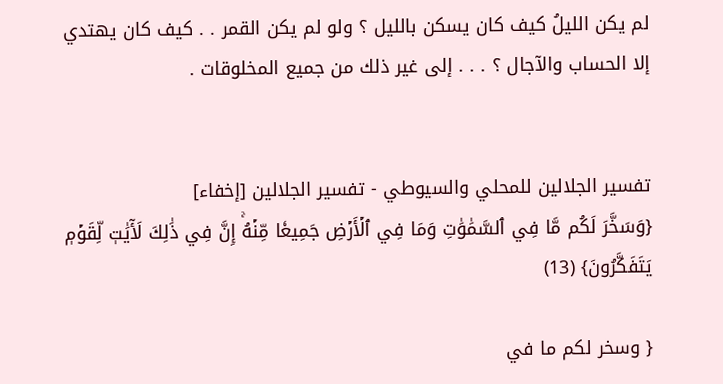لم يكن الليلُ كيف كان يسكن بالليل ؟ ولو لم يكن القمر . . كيف كان يهتدي إلا الحساب والآجال ؟ . . . إلى غير ذلك من جميع المخلوقات .


تفسير الجلالين للمحلي والسيوطي - تفسير الجلالين [إخفاء]
{وَسَخَّرَ لَكُم مَّا فِي ٱلسَّمَٰوَٰتِ وَمَا فِي ٱلۡأَرۡضِ جَمِيعٗا مِّنۡهُۚ إِنَّ فِي ذَٰلِكَ لَأٓيَٰتٖ لِّقَوۡمٖ يَتَفَكَّرُونَ} (13)

{ وسخر لكم ما في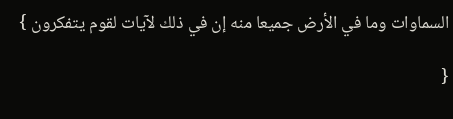السماوات وما في الأرض جميعا منه إن في ذلك لآيات لقوم يتفكرون }

{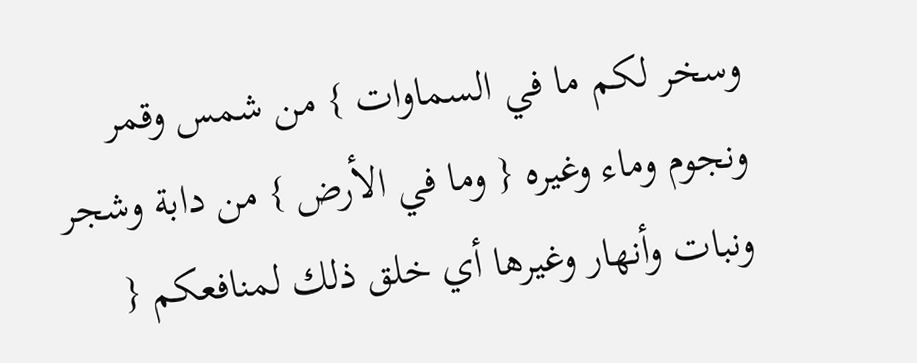وسخر لكم ما في السماوات } من شمس وقمر ونجوم وماء وغيره { وما في الأرض } من دابة وشجر ونبات وأنهار وغيرها أي خلق ذلك لمنافعكم {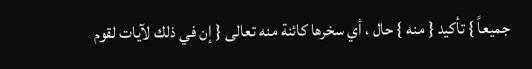جميعاً } تأكيد { منه } حال ، أي سخرها كائنة منه تعالى { إن في ذلك لآيات لقوم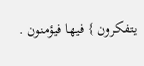يتفكرون } فيها فيؤمنون .